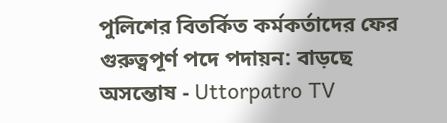পুলিশের বিতর্কিত কর্মকর্তাদের ফের গুরুত্বপূর্ণ পদে পদায়ন: বাড়ছে অসন্তোষ - Uttorpatro TV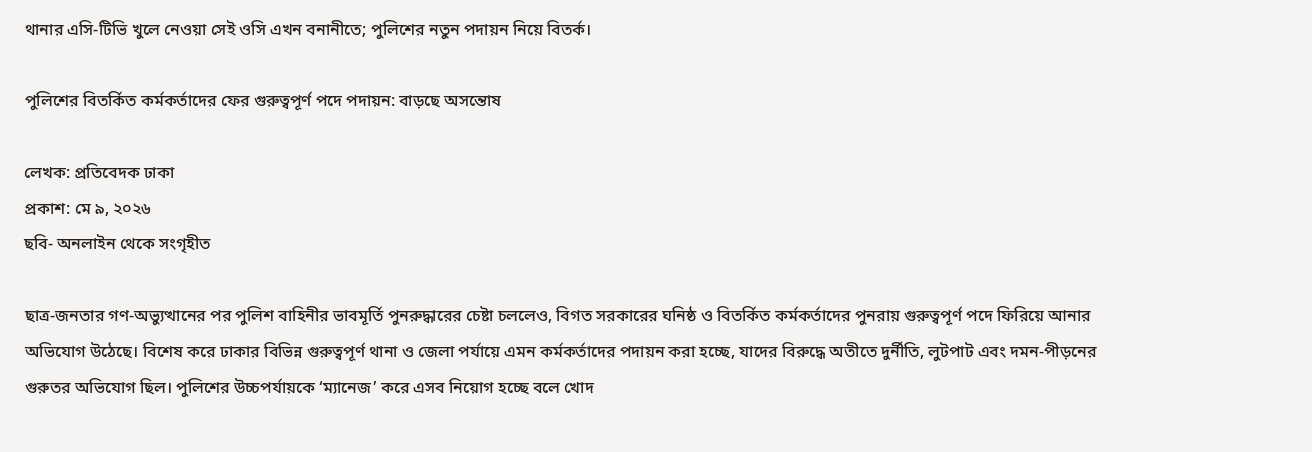থানার এসি-টিভি খুলে নেওয়া সেই ওসি এখন বনানীতে; পুলিশের নতুন পদায়ন নিয়ে বিতর্ক।

পুলিশের বিতর্কিত কর্মকর্তাদের ফের গুরুত্বপূর্ণ পদে পদায়ন: বাড়ছে অসন্তোষ

লেখক: প্রতিবেদক ঢাকা
প্রকাশ: মে ৯, ২০২৬
ছবি- অনলাইন থেকে সংগৃহীত

ছাত্র-জনতার গণ-অভ্যুত্থানের পর পুলিশ বাহিনীর ভাবমূর্তি পুনরুদ্ধারের চেষ্টা চললেও, বিগত সরকারের ঘনিষ্ঠ ও বিতর্কিত কর্মকর্তাদের পুনরায় গুরুত্বপূর্ণ পদে ফিরিয়ে আনার অভিযোগ উঠেছে। বিশেষ করে ঢাকার বিভিন্ন গুরুত্বপূর্ণ থানা ও জেলা পর্যায়ে এমন কর্মকর্তাদের পদায়ন করা হচ্ছে, যাদের বিরুদ্ধে অতীতে দুর্নীতি, লুটপাট এবং দমন-পীড়নের গুরুতর অভিযোগ ছিল। পুলিশের উচ্চপর্যায়কে ‘ম্যানেজ’ করে এসব নিয়োগ হচ্ছে বলে খোদ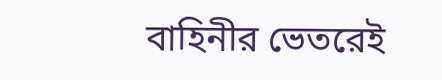বাহিনীর ভেতরেই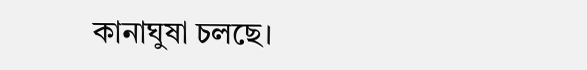কানাঘুষা চলছে।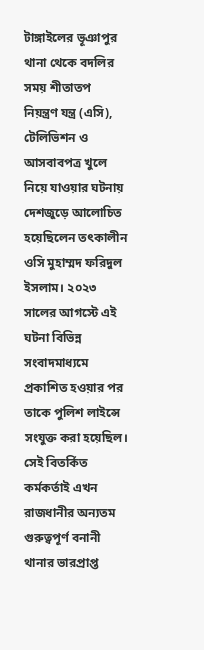টাঙ্গাইলের ভূঞাপুর থানা থেকে বদলির সময় শীতাতপ নিয়ন্ত্রণ যন্ত্র (এসি), টেলিভিশন ও আসবাবপত্র খুলে নিয়ে যাওয়ার ঘটনায় দেশজুড়ে আলোচিত হয়েছিলেন তৎকালীন ওসি মুহাম্মদ ফরিদুল ইসলাম। ২০২৩ সালের আগস্টে এই ঘটনা বিভিন্ন সংবাদমাধ্যমে প্রকাশিত হওয়ার পর তাকে পুলিশ লাইন্সে সংযুক্ত করা হয়েছিল। সেই বিতর্কিত কর্মকর্তাই এখন রাজধানীর অন্যতম গুরুত্বপূর্ণ বনানী থানার ভারপ্রাপ্ত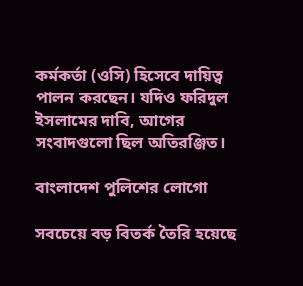কর্মকর্তা (ওসি) হিসেবে দায়িত্ব পালন করছেন। যদিও ফরিদুল ইসলামের দাবি, আগের সংবাদগুলো ছিল অতিরঞ্জিত।

বাংলাদেশ পুলিশের লোগো

সবচেয়ে বড় বিতর্ক তৈরি হয়েছে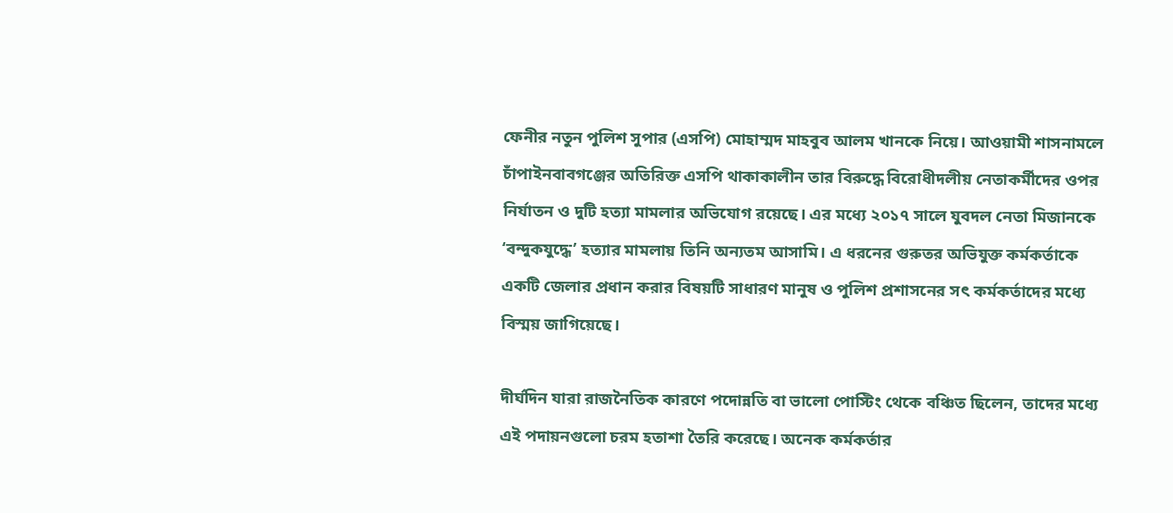ফেনীর নতুন পুলিশ সুপার (এসপি) মোহাম্মদ মাহবুব আলম খানকে নিয়ে। আওয়ামী শাসনামলে চাঁপাইনবাবগঞ্জের অতিরিক্ত এসপি থাকাকালীন তার বিরুদ্ধে বিরোধীদলীয় নেতাকর্মীদের ওপর নির্যাতন ও দুটি হত্যা মামলার অভিযোগ রয়েছে। এর মধ্যে ২০১৭ সালে যুবদল নেতা মিজানকে ‘বন্দুকযুদ্ধে’ হত্যার মামলায় তিনি অন্যতম আসামি। এ ধরনের গুরুতর অভিযুক্ত কর্মকর্তাকে একটি জেলার প্রধান করার বিষয়টি সাধারণ মানুষ ও পুলিশ প্রশাসনের সৎ কর্মকর্তাদের মধ্যে বিস্ময় জাগিয়েছে।

দীর্ঘদিন যারা রাজনৈতিক কারণে পদোন্নতি বা ভালো পোস্টিং থেকে বঞ্চিত ছিলেন, তাদের মধ্যে এই পদায়নগুলো চরম হতাশা তৈরি করেছে। অনেক কর্মকর্তার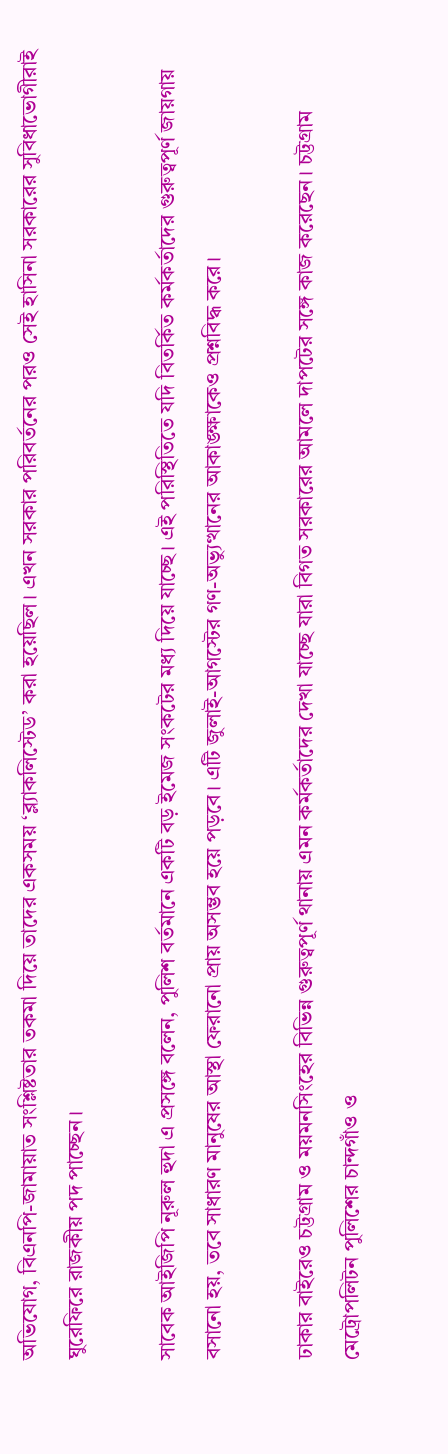অভিযোগ, বিএনপি-জামায়াত সংশ্লিষ্টতার তকমা দিয়ে তাদের একসময় ‘ব্ল্যাকলিস্টেড’ করা হয়েছিল। এখন সরকার পরিবর্তনের পরও সেই হাসিনা সরকারের সুবিধাভোগীরাই ঘুরেফিরে রাজকীয় পদ পাচ্ছেন।

সাবেক আইজিপি নূরুল হুদা এ প্রসঙ্গে বলেন, পুলিশ বর্তমানে একটি বড় ইমেজ সংকটের মধ্য দিয়ে যাচ্ছে। এই পরিস্থিতিতে যদি বিতর্কিত কর্মকর্তাদের গুরুত্বপূর্ণ জায়গায় বসানো হয়, তবে সাধারণ মানুষের আস্থা ফেরানো প্রায় অসম্ভব হয়ে পড়বে। এটি জুলাই-আগস্টের গণ-অভ্যুত্থানের আকাঙ্ক্ষাকেও প্রশ্নবিদ্ধ করে।

ঢাকার বাইরেও চট্টগ্রাম ও ময়মনসিংহের বিভিন্ন গুরুত্বপূর্ণ থানায় এমন কর্মকর্তাদের দেখা যাচ্ছে যারা বিগত সরকারের আমলে দাপটের সঙ্গে কাজ করেছেন। চট্টগ্রাম মেট্রোপলিটন পুলিশের চান্দগাঁও ও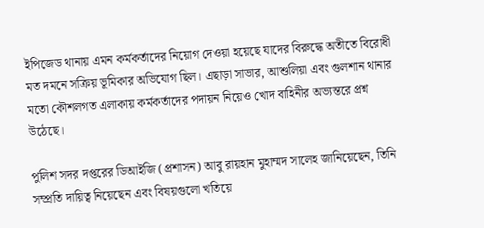ইপিজেড থানায় এমন কর্মকর্তাদের নিয়োগ দেওয়া হয়েছে যাদের বিরুদ্ধে অতীতে বিরোধী মত দমনে সক্রিয় ভূমিকার অভিযোগ ছিল। এছাড়া সাভার, আশুলিয়া এবং গুলশান থানার মতো কৌশলগত এলাকায় কর্মকর্তাদের পদায়ন নিয়েও খোদ বাহিনীর অভ্যন্তরে প্রশ্ন উঠেছে।

পুলিশ সদর দপ্তরের ডিআইজি (প্রশাসন) আবু রায়হান মুহাম্মদ সালেহ জানিয়েছেন, তিনি সম্প্রতি দায়িত্ব নিয়েছেন এবং বিষয়গুলো খতিয়ে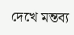দেখে মন্তব্য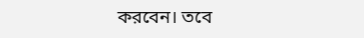করবেন। তবে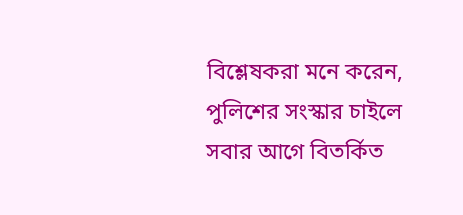বিশ্লেষকরা মনে করেন, পুলিশের সংস্কার চাইলে সবার আগে বিতর্কিত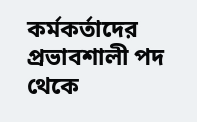কর্মকর্তাদের প্রভাবশালী পদ থেকে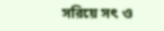সরিয়ে সৎ ও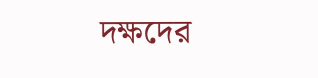দক্ষদের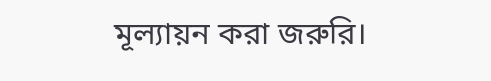মূল্যায়ন করা জরুরি।